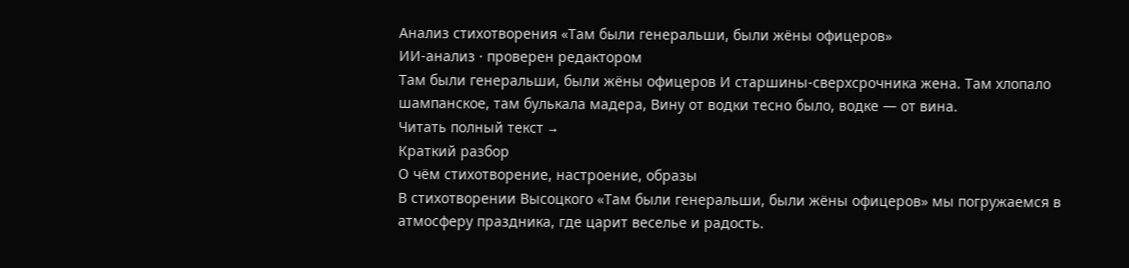Анализ стихотворения «Там были генеральши, были жёны офицеров»
ИИ-анализ · проверен редактором
Там были генеральши, были жёны офицеров И старшины-сверхсрочника жена. Там хлопало шампанское, там булькала мадера, Вину от водки тесно было, водке — от вина.
Читать полный текст →
Краткий разбор
О чём стихотворение, настроение, образы
В стихотворении Высоцкого «Там были генеральши, были жёны офицеров» мы погружаемся в атмосферу праздника, где царит веселье и радость.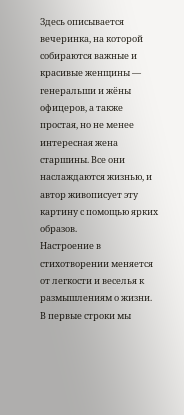Здесь описывается вечеринка, на которой собираются важные и красивые женщины — генеральши и жёны офицеров, а также простая, но не менее интересная жена старшины. Все они наслаждаются жизнью, и автор живописует эту картину с помощью ярких образов.
Настроение в стихотворении меняется от легкости и веселья к размышлениям о жизни. В первые строки мы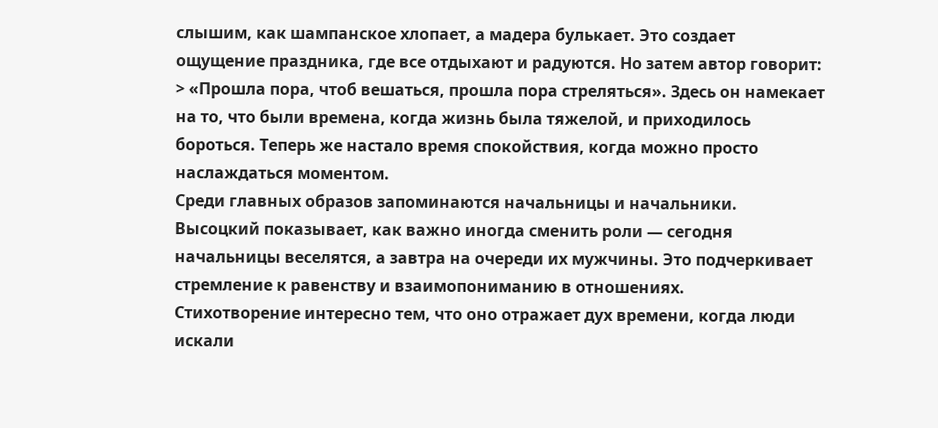слышим, как шампанское хлопает, а мадера булькает. Это создает ощущение праздника, где все отдыхают и радуются. Но затем автор говорит: > «Прошла пора, чтоб вешаться, прошла пора стреляться». Здесь он намекает на то, что были времена, когда жизнь была тяжелой, и приходилось бороться. Теперь же настало время спокойствия, когда можно просто наслаждаться моментом.
Среди главных образов запоминаются начальницы и начальники. Высоцкий показывает, как важно иногда сменить роли — сегодня начальницы веселятся, а завтра на очереди их мужчины. Это подчеркивает стремление к равенству и взаимопониманию в отношениях.
Стихотворение интересно тем, что оно отражает дух времени, когда люди искали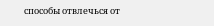способы отвлечься от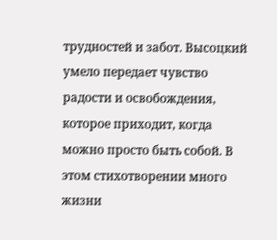трудностей и забот. Высоцкий умело передает чувство радости и освобождения, которое приходит, когда можно просто быть собой. В этом стихотворении много жизни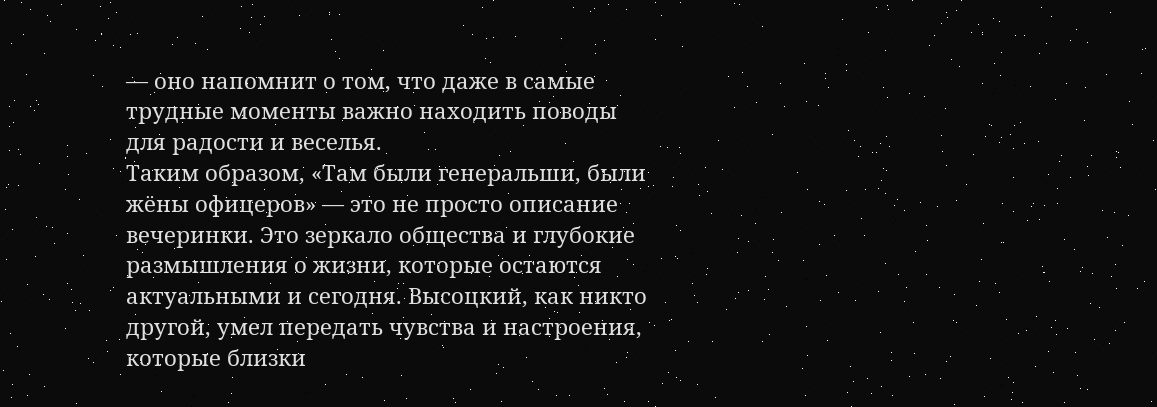— оно напомнит о том, что даже в самые трудные моменты важно находить поводы для радости и веселья.
Таким образом, «Там были генеральши, были жёны офицеров» — это не просто описание вечеринки. Это зеркало общества и глубокие размышления о жизни, которые остаются актуальными и сегодня. Высоцкий, как никто другой, умел передать чувства и настроения, которые близки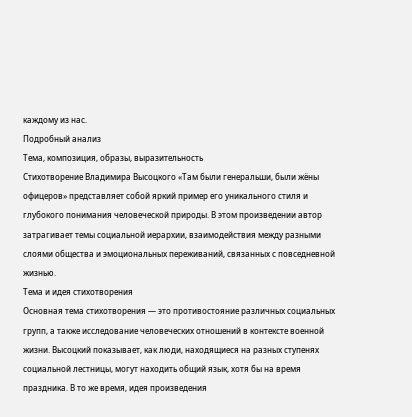каждому из нас.
Подробный анализ
Тема, композиция, образы, выразительность
Стихотворение Владимира Высоцкого «Там были генеральши, были жёны офицеров» представляет собой яркий пример его уникального стиля и глубокого понимания человеческой природы. В этом произведении автор затрагивает темы социальной иерархии, взаимодействия между разными слоями общества и эмоциональных переживаний, связанных с повседневной жизнью.
Тема и идея стихотворения
Основная тема стихотворения — это противостояние различных социальных групп, а также исследование человеческих отношений в контексте военной жизни. Высоцкий показывает, как люди, находящиеся на разных ступенях социальной лестницы, могут находить общий язык, хотя бы на время праздника. В то же время, идея произведения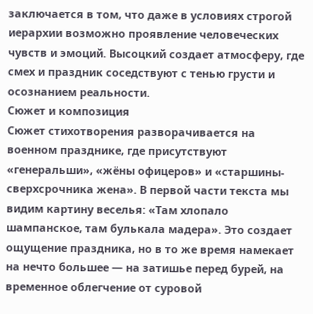заключается в том, что даже в условиях строгой иерархии возможно проявление человеческих чувств и эмоций. Высоцкий создает атмосферу, где смех и праздник соседствуют с тенью грусти и осознанием реальности.
Сюжет и композиция
Сюжет стихотворения разворачивается на военном празднике, где присутствуют «генеральши», «жёны офицеров» и «старшины-сверхсрочника жена». В первой части текста мы видим картину веселья: «Там хлопало шампанское, там булькала мадера». Это создает ощущение праздника, но в то же время намекает на нечто большее — на затишье перед бурей, на временное облегчение от суровой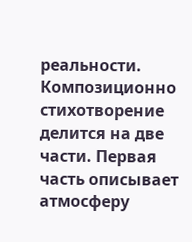реальности.
Композиционно стихотворение делится на две части. Первая часть описывает атмосферу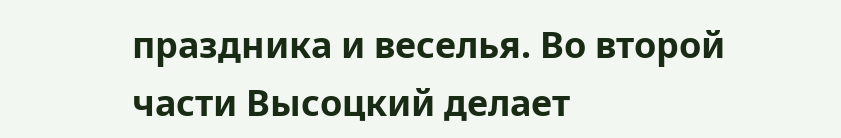праздника и веселья. Во второй части Высоцкий делает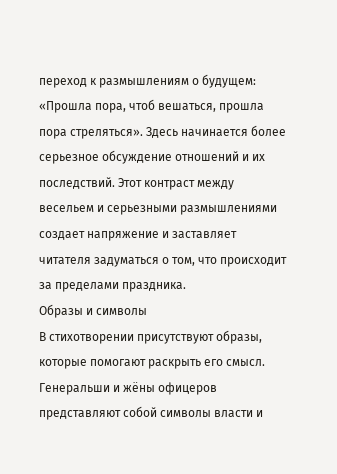переход к размышлениям о будущем: «Прошла пора, чтоб вешаться, прошла пора стреляться». Здесь начинается более серьезное обсуждение отношений и их последствий. Этот контраст между весельем и серьезными размышлениями создает напряжение и заставляет читателя задуматься о том, что происходит за пределами праздника.
Образы и символы
В стихотворении присутствуют образы, которые помогают раскрыть его смысл. Генеральши и жёны офицеров представляют собой символы власти и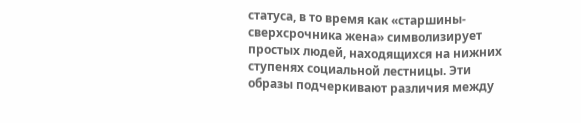статуса, в то время как «старшины-сверхсрочника жена» символизирует простых людей, находящихся на нижних ступенях социальной лестницы. Эти образы подчеркивают различия между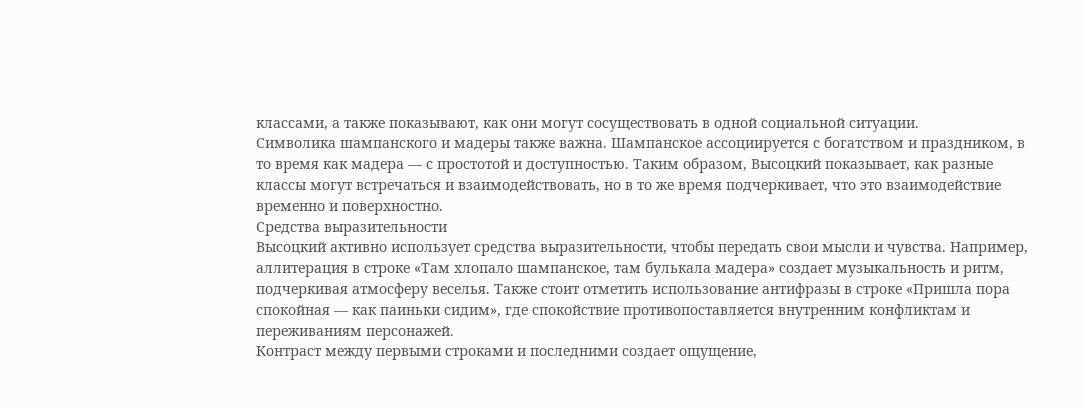классами, а также показывают, как они могут сосуществовать в одной социальной ситуации.
Символика шампанского и мадеры также важна. Шампанское ассоциируется с богатством и праздником, в то время как мадера — с простотой и доступностью. Таким образом, Высоцкий показывает, как разные классы могут встречаться и взаимодействовать, но в то же время подчеркивает, что это взаимодействие временно и поверхностно.
Средства выразительности
Высоцкий активно использует средства выразительности, чтобы передать свои мысли и чувства. Например, аллитерация в строке «Там хлопало шампанское, там булькала мадера» создает музыкальность и ритм, подчеркивая атмосферу веселья. Также стоит отметить использование антифразы в строке «Пришла пора спокойная — как паиньки сидим», где спокойствие противопоставляется внутренним конфликтам и переживаниям персонажей.
Контраст между первыми строками и последними создает ощущение,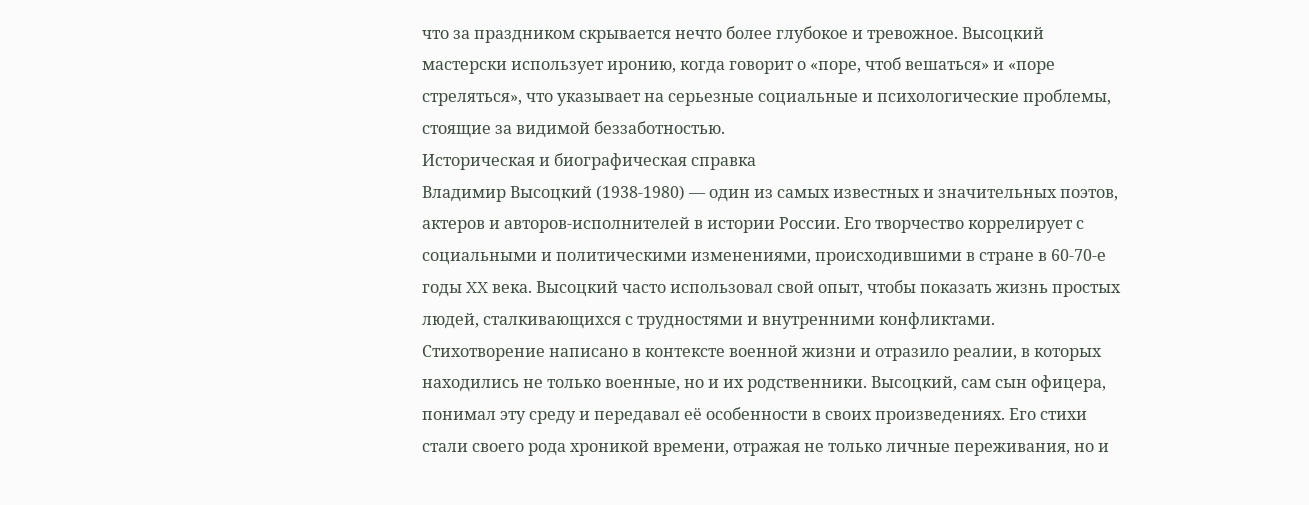что за праздником скрывается нечто более глубокое и тревожное. Высоцкий мастерски использует иронию, когда говорит о «поре, чтоб вешаться» и «поре стреляться», что указывает на серьезные социальные и психологические проблемы, стоящие за видимой беззаботностью.
Историческая и биографическая справка
Владимир Высоцкий (1938-1980) — один из самых известных и значительных поэтов, актеров и авторов-исполнителей в истории России. Его творчество коррелирует с социальными и политическими изменениями, происходившими в стране в 60-70-е годы XX века. Высоцкий часто использовал свой опыт, чтобы показать жизнь простых людей, сталкивающихся с трудностями и внутренними конфликтами.
Стихотворение написано в контексте военной жизни и отразило реалии, в которых находились не только военные, но и их родственники. Высоцкий, сам сын офицера, понимал эту среду и передавал её особенности в своих произведениях. Его стихи стали своего рода хроникой времени, отражая не только личные переживания, но и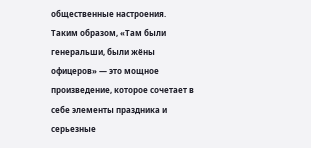общественные настроения.
Таким образом, «Там были генеральши, были жёны офицеров» — это мощное произведение, которое сочетает в себе элементы праздника и серьезные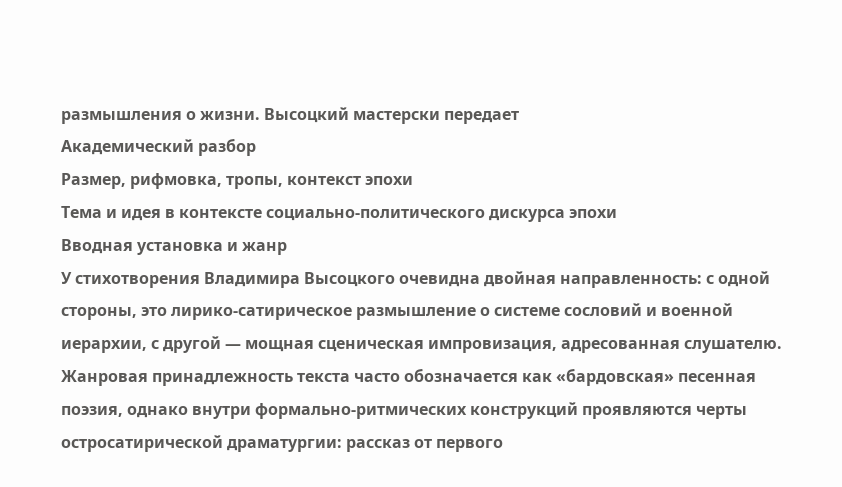размышления о жизни. Высоцкий мастерски передает
Академический разбор
Размер, рифмовка, тропы, контекст эпохи
Тема и идея в контексте социально-политического дискурса эпохи
Вводная установка и жанр
У стихотворения Владимира Высоцкого очевидна двойная направленность: с одной стороны, это лирико-сатирическое размышление о системе сословий и военной иерархии, с другой — мощная сценическая импровизация, адресованная слушателю. Жанровая принадлежность текста часто обозначается как «бардовская» песенная поэзия, однако внутри формально-ритмических конструкций проявляются черты остросатирической драматургии: рассказ от первого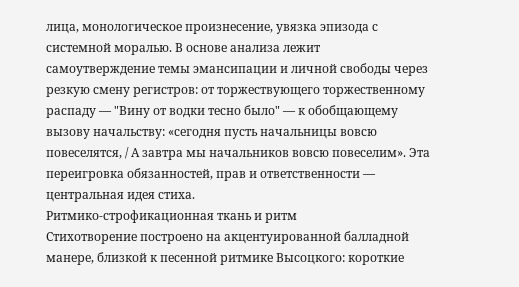лица, монологическое произнесение, увязка эпизода с системной моралью. В основе анализа лежит самоутверждение темы эмансипации и личной свободы через резкую смену регистров: от торжествующего торжественному распаду — "Вину от водки тесно было" — к обобщающему вызову начальству: «сегодня пусть начальницы вовсю повеселятся, / А завтра мы начальников вовсю повеселим». Эта переигровка обязанностей, прав и ответственности — центральная идея стиха.
Ритмико-строфикационная ткань и ритм
Стихотворение построено на акцентуированной балладной манере, близкой к песенной ритмике Высоцкого: короткие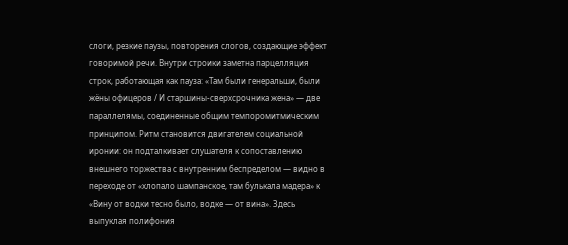слоги, резкие паузы, повторения слогов, создающие эффект говоримой речи. Внутри строики заметна парцелляция строк, работающая как пауза: «Там были генеральши, были жёны офицеров / И старшины-сверхсрочника жена» — две параллелямы, соединенные общим темпоромитмическим принципом. Ритм становится двигателем социальной иронии: он подталкивает слушателя к сопоставлению внешнего торжества с внутренним беспределом — видно в переходе от «хлопало шампанское, там булькала мадера» к «Вину от водки тесно было, водке — от вина». Здесь выпуклая полифония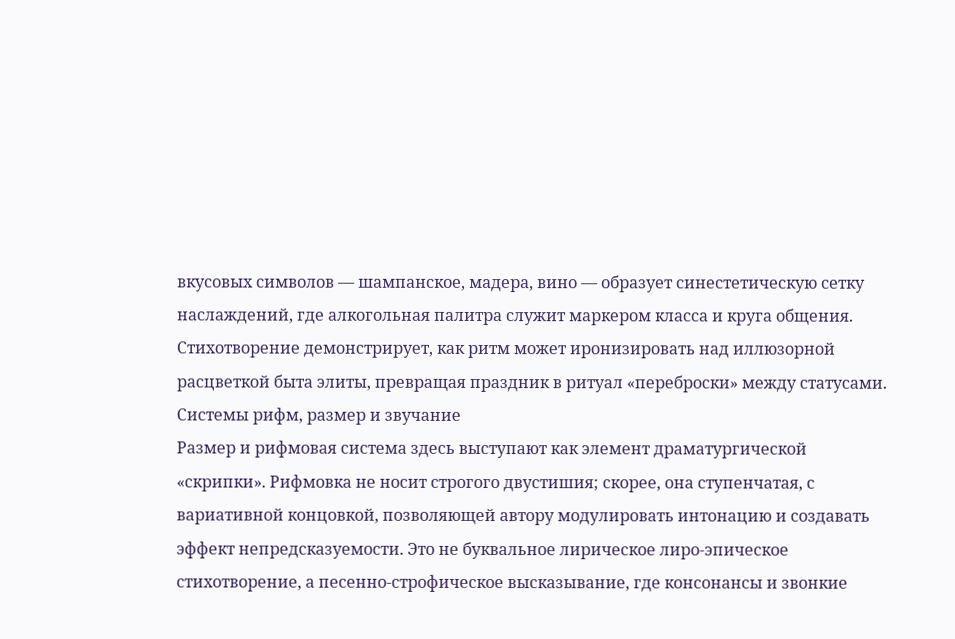вкусовых символов — шампанское, мадера, вино — образует синестетическую сетку наслаждений, где алкогольная палитра служит маркером класса и круга общения. Стихотворение демонстрирует, как ритм может иронизировать над иллюзорной расцветкой быта элиты, превращая праздник в ритуал «переброски» между статусами.
Системы рифм, размер и звучание
Размер и рифмовая система здесь выступают как элемент драматургической «скрипки». Рифмовка не носит строгого двустишия; скорее, она ступенчатая, с вариативной концовкой, позволяющей автору модулировать интонацию и создавать эффект непредсказуемости. Это не буквальное лирическое лиро-эпическое стихотворение, а песенно-строфическое высказывание, где консонансы и звонкие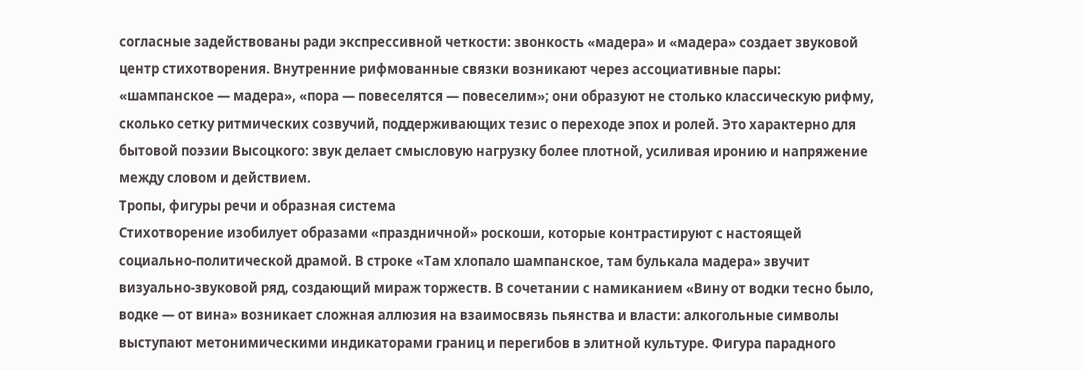согласные задействованы ради экспрессивной четкости: звонкость «мадера» и «мадера» создает звуковой центр стихотворения. Внутренние рифмованные связки возникают через ассоциативные пары: «шампанское — мадера», «пора — повеселятся — повеселим»; они образуют не столько классическую рифму, сколько сетку ритмических созвучий, поддерживающих тезис о переходе эпох и ролей. Это характерно для бытовой поэзии Высоцкого: звук делает смысловую нагрузку более плотной, усиливая иронию и напряжение между словом и действием.
Тропы, фигуры речи и образная система
Стихотворение изобилует образами «праздничной» роскоши, которые контрастируют с настоящей социально-политической драмой. В строке «Там хлопало шампанское, там булькала мадера» звучит визуально-звуковой ряд, создающий мираж торжеств. В сочетании с намиканием «Вину от водки тесно было, водке — от вина» возникает сложная аллюзия на взаимосвязь пьянства и власти: алкогольные символы выступают метонимическими индикаторами границ и перегибов в элитной культуре. Фигура парадного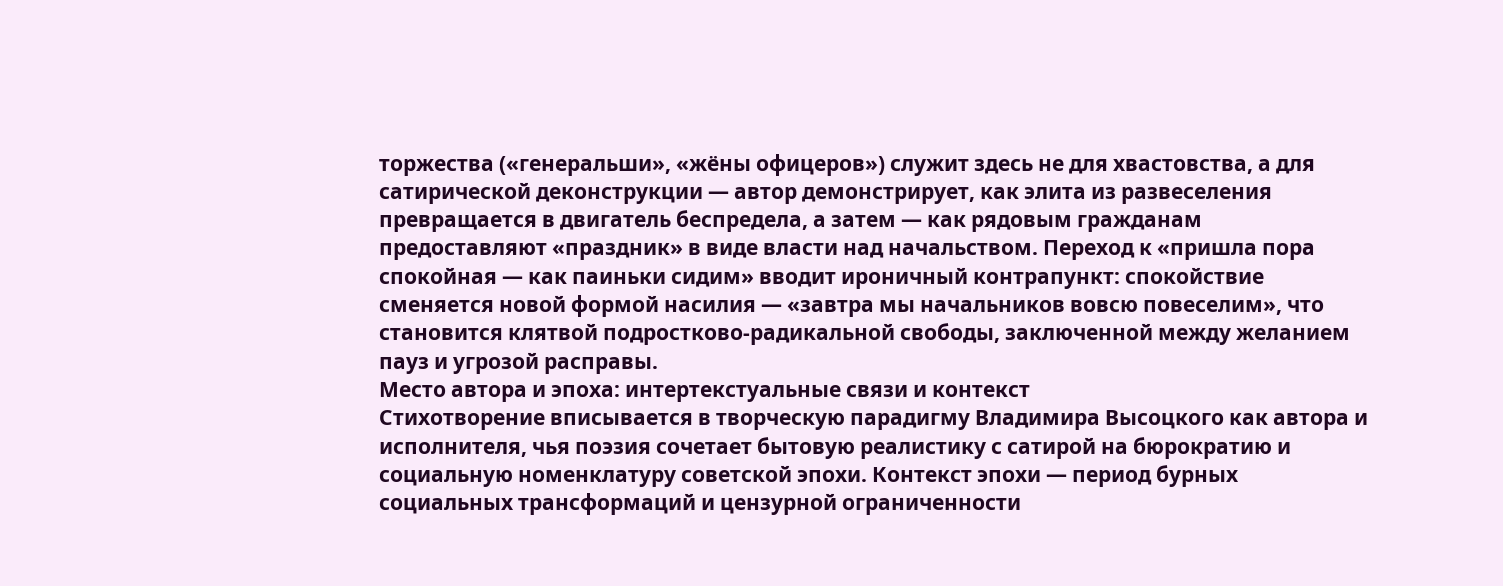торжества («генеральши», «жёны офицеров») служит здесь не для хвастовства, а для сатирической деконструкции — автор демонстрирует, как элита из развеселения превращается в двигатель беспредела, а затем — как рядовым гражданам предоставляют «праздник» в виде власти над начальством. Переход к «пришла пора спокойная — как паиньки сидим» вводит ироничный контрапункт: спокойствие сменяется новой формой насилия — «завтра мы начальников вовсю повеселим», что становится клятвой подростково-радикальной свободы, заключенной между желанием пауз и угрозой расправы.
Место автора и эпоха: интертекстуальные связи и контекст
Стихотворение вписывается в творческую парадигму Владимира Высоцкого как автора и исполнителя, чья поэзия сочетает бытовую реалистику с сатирой на бюрократию и социальную номенклатуру советской эпохи. Контекст эпохи — период бурных социальных трансформаций и цензурной ограниченности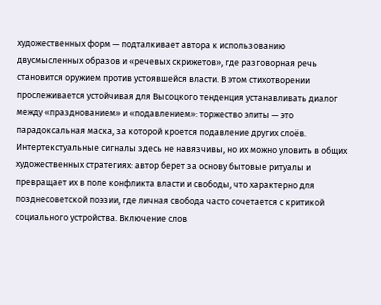художественных форм — подталкивает автора к использованию двусмысленных образов и «речевых скрижетов», где разговорная речь становится оружием против устоявшейся власти. В этом стихотворении прослеживается устойчивая для Высоцкого тенденция устанавливать диалог между «празднованием» и «подавлением»: торжество элиты — это парадоксальная маска, за которой кроется подавление других слоёв. Интертекстуальные сигналы здесь не навязчивы, но их можно уловить в общих художественных стратегиях: автор берет за основу бытовые ритуалы и превращает их в поле конфликта власти и свободы, что характерно для позднесоветской поэзии, где личная свобода часто сочетается с критикой социального устройства. Включение слов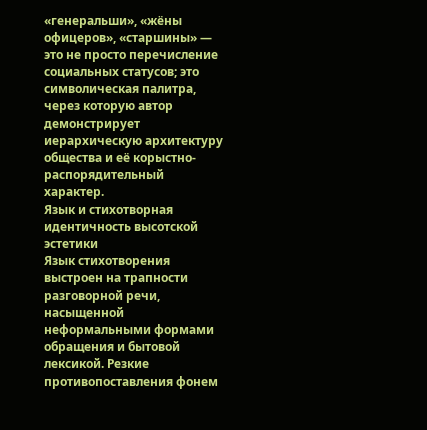«генеральши», «жёны офицеров», «старшины» — это не просто перечисление социальных статусов; это символическая палитра, через которую автор демонстрирует иерархическую архитектуру общества и её корыстно-распорядительный характер.
Язык и стихотворная идентичность высотской эстетики
Язык стихотворения выстроен на трапности разговорной речи, насыщенной неформальными формами обращения и бытовой лексикой. Резкие противопоставления фонем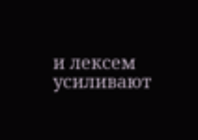и лексем усиливают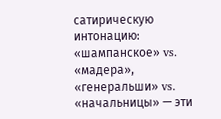сатирическую интонацию: «шампанское» vs. «мадера», «генеральши» vs. «начальницы» — эти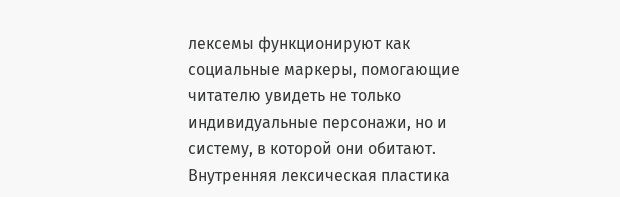лексемы функционируют как социальные маркеры, помогающие читателю увидеть не только индивидуальные персонажи, но и систему, в которой они обитают. Внутренняя лексическая пластика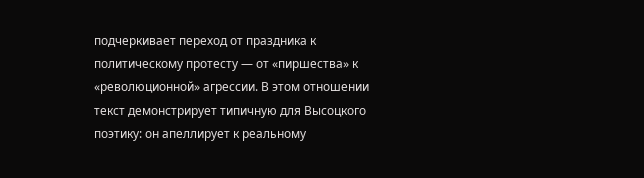подчеркивает переход от праздника к политическому протесту — от «пиршества» к «революционной» агрессии. В этом отношении текст демонстрирует типичную для Высоцкого поэтику: он апеллирует к реальному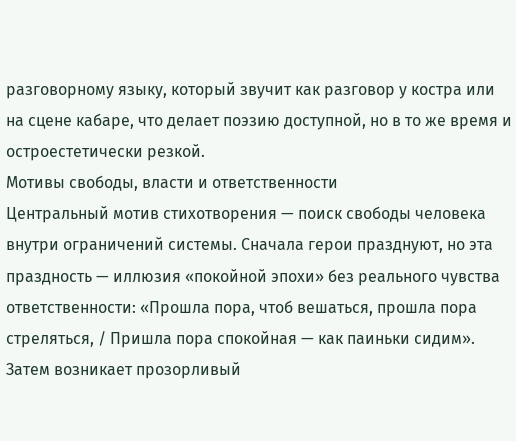разговорному языку, который звучит как разговор у костра или на сцене кабаре, что делает поэзию доступной, но в то же время и остроестетически резкой.
Мотивы свободы, власти и ответственности
Центральный мотив стихотворения — поиск свободы человека внутри ограничений системы. Сначала герои празднуют, но эта праздность — иллюзия «покойной эпохи» без реального чувства ответственности: «Прошла пора, чтоб вешаться, прошла пора стреляться, / Пришла пора спокойная — как паиньки сидим». Затем возникает прозорливый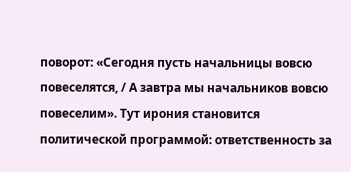поворот: «Сегодня пусть начальницы вовсю повеселятся, / А завтра мы начальников вовсю повеселим». Тут ирония становится политической программой: ответственность за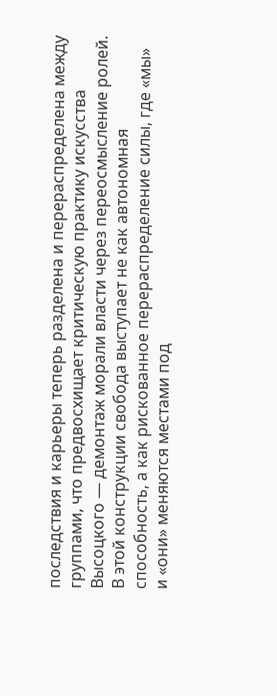последствия и карьеры теперь разделена и перераспределена между группами, что предвосхищает критическую практику искусства Высоцкого — демонтаж морали власти через переосмысление ролей. В этой конструкции свобода выступает не как автономная способность, а как рискованное перераспределение силы, где «мы» и «они» меняются местами под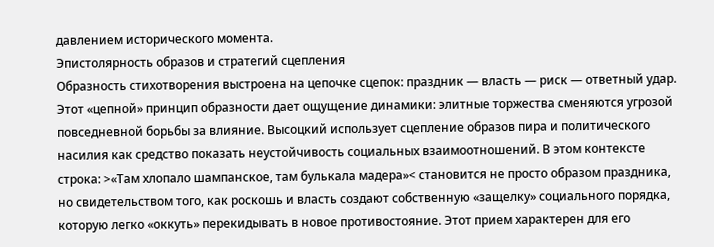давлением исторического момента.
Эпистолярность образов и стратегий сцепления
Образность стихотворения выстроена на цепочке сцепок: праздник — власть — риск — ответный удар. Этот «цепной» принцип образности дает ощущение динамики: элитные торжества сменяются угрозой повседневной борьбы за влияние. Высоцкий использует сцепление образов пира и политического насилия как средство показать неустойчивость социальных взаимоотношений. В этом контексте строка: >«Там хлопало шампанское, там булькала мадера»< становится не просто образом праздника, но свидетельством того, как роскошь и власть создают собственную «защелку» социального порядка, которую легко «оккуть» перекидывать в новое противостояние. Этот прием характерен для его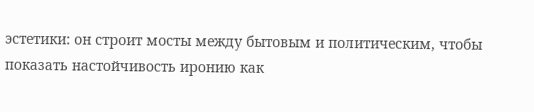эстетики: он строит мосты между бытовым и политическим, чтобы показать настойчивость иронию как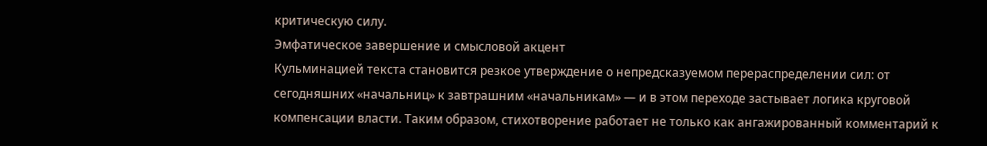критическую силу.
Эмфатическое завершение и смысловой акцент
Кульминацией текста становится резкое утверждение о непредсказуемом перераспределении сил: от сегодняшних «начальниц» к завтрашним «начальникам» — и в этом переходе застывает логика круговой компенсации власти. Таким образом, стихотворение работает не только как ангажированный комментарий к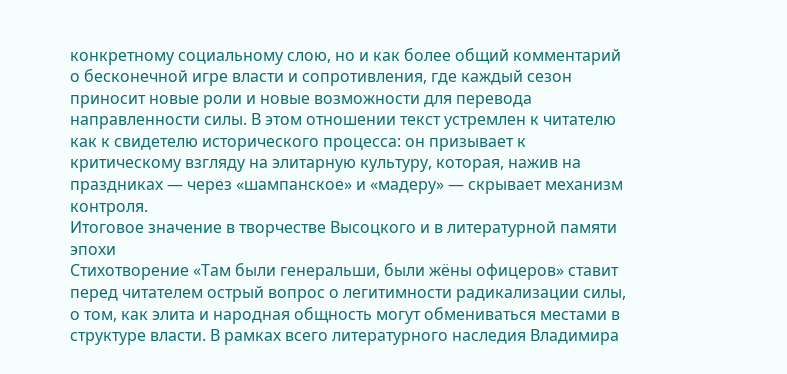конкретному социальному слою, но и как более общий комментарий о бесконечной игре власти и сопротивления, где каждый сезон приносит новые роли и новые возможности для перевода направленности силы. В этом отношении текст устремлен к читателю как к свидетелю исторического процесса: он призывает к критическому взгляду на элитарную культуру, которая, нажив на праздниках — через «шампанское» и «мадеру» — скрывает механизм контроля.
Итоговое значение в творчестве Высоцкого и в литературной памяти эпохи
Стихотворение «Там были генеральши, были жёны офицеров» ставит перед читателем острый вопрос о легитимности радикализации силы, о том, как элита и народная общность могут обмениваться местами в структуре власти. В рамках всего литературного наследия Владимира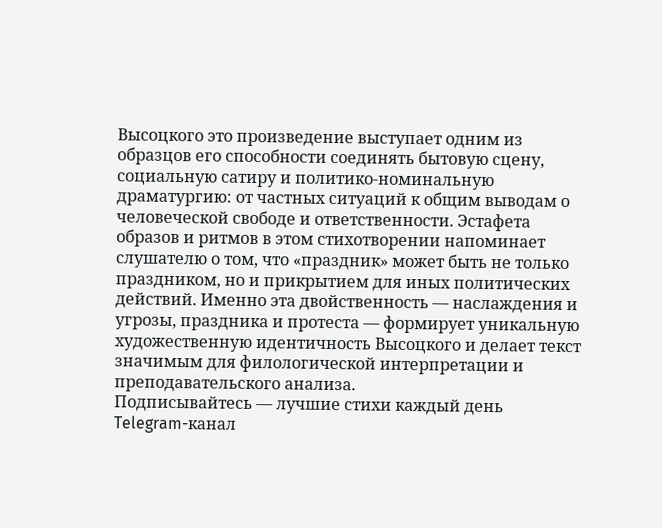Высоцкого это произведение выступает одним из образцов его способности соединять бытовую сцену, социальную сатиру и политико-номинальную драматургию: от частных ситуаций к общим выводам о человеческой свободе и ответственности. Эстафета образов и ритмов в этом стихотворении напоминает слушателю о том, что «праздник» может быть не только праздником, но и прикрытием для иных политических действий. Именно эта двойственность — наслаждения и угрозы, праздника и протеста — формирует уникальную художественную идентичность Высоцкого и делает текст значимым для филологической интерпретации и преподавательского анализа.
Подписывайтесь — лучшие стихи каждый день
Telegram-канал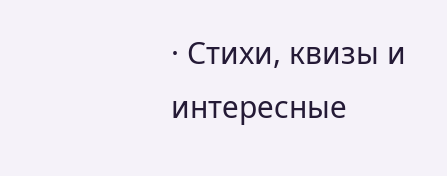· Стихи, квизы и интересные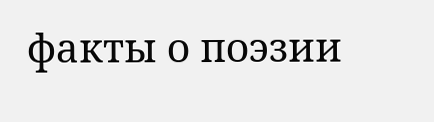факты о поэзии